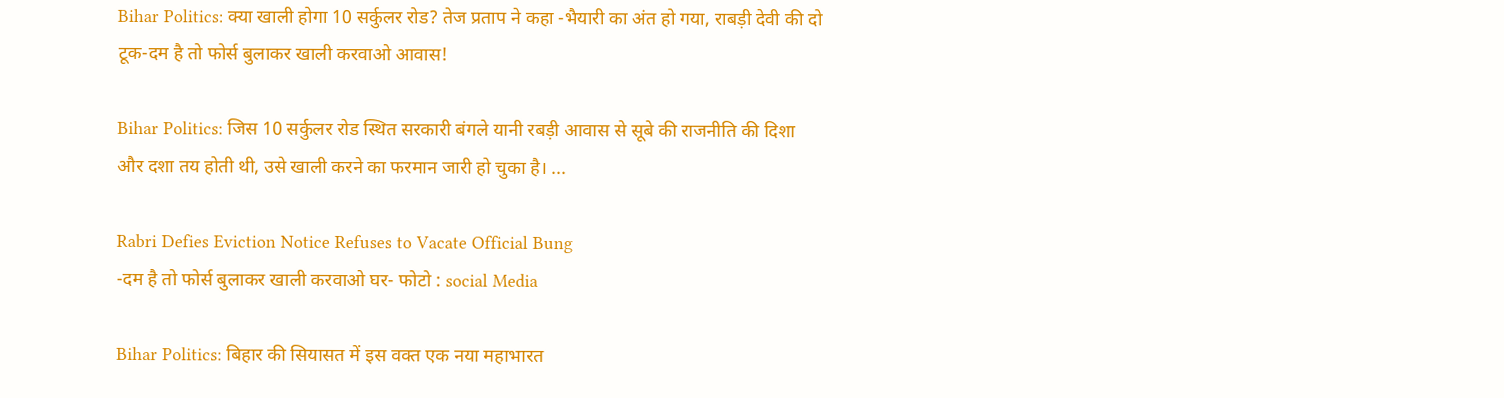Bihar Politics: क्या खाली होगा 10 सर्कुलर रोड? तेज प्रताप ने कहा -भैयारी का अंत हो गया, राबड़ी देवी की दो टूक-दम है तो फोर्स बुलाकर खाली करवाओ आवास!

Bihar Politics: जिस 10 सर्कुलर रोड स्थित सरकारी बंगले यानी रबड़ी आवास से सूबे की राजनीति की दिशा और दशा तय होती थी, उसे खाली करने का फरमान जारी हो चुका है। ...

Rabri Defies Eviction Notice Refuses to Vacate Official Bung
-दम है तो फोर्स बुलाकर खाली करवाओ घर- फोटो : social Media

Bihar Politics: बिहार की सियासत में इस वक्त एक नया महाभारत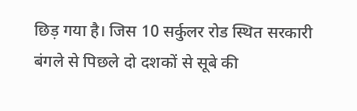छिड़ गया है। जिस 10 सर्कुलर रोड स्थित सरकारी बंगले से पिछले दो दशकों से सूबे की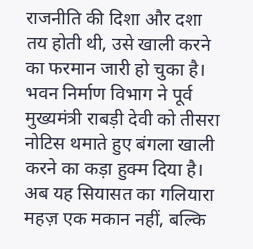राजनीति की दिशा और दशा तय होती थी, उसे खाली करने का फरमान जारी हो चुका है। भवन निर्माण विभाग ने पूर्व मुख्यमंत्री राबड़ी देवी को तीसरा नोटिस थमाते हुए बंगला खाली करने का कड़ा हुक्म दिया है। अब यह सियासत का गलियारा महज़ एक मकान नहीं, बल्कि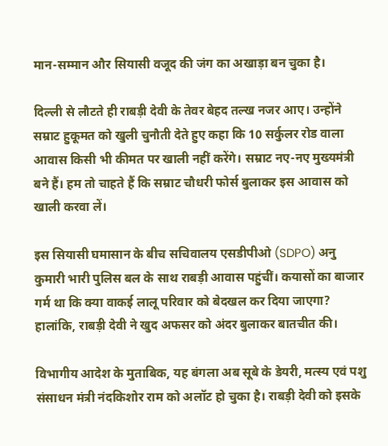मान-सम्मान और सियासी वजूद की जंग का अखाड़ा बन चुका है।

दिल्ली से लौटते ही राबड़ी देवी के तेवर बेहद तल्ख नजर आए। उन्होंने सम्राट हुकूमत को खुली चुनौती देते हुए कहा कि 10 सर्कुलर रोड वाला आवास किसी भी कीमत पर खाली नहीं करेंगे। सम्राट नए-नए मुख्यमंत्री बने हैं। हम तो चाहते हैं कि सम्राट चौधरी फोर्स बुलाकर इस आवास को खाली करवा लें।

इस सियासी घमासान के बीच सचिवालय एसडीपीओ (SDPO) अनु कुमारी भारी पुलिस बल के साथ राबड़ी आवास पहुंचीं। कयासों का बाजार गर्म था कि क्या वाकई लालू परिवार को बेदखल कर दिया जाएगा? हालांकि, राबड़ी देवी ने खुद अफसर को अंदर बुलाकर बातचीत की।

विभागीय आदेश के मुताबिक, यह बंगला अब सूबे के डेयरी, मत्स्य एवं पशु संसाधन मंत्री नंदकिशोर राम को अलॉट हो चुका है। राबड़ी देवी को इसके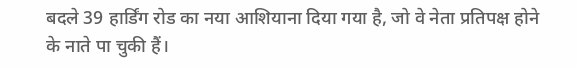बदले 39 हार्डिंग रोड का नया आशियाना दिया गया है, जो वे नेता प्रतिपक्ष होने के नाते पा चुकी हैं।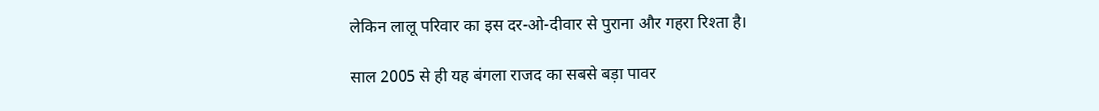लेकिन लालू परिवार का इस दर-ओ-दीवार से पुराना और गहरा रिश्ता है।

साल 2005 से ही यह बंगला राजद का सबसे बड़ा पावर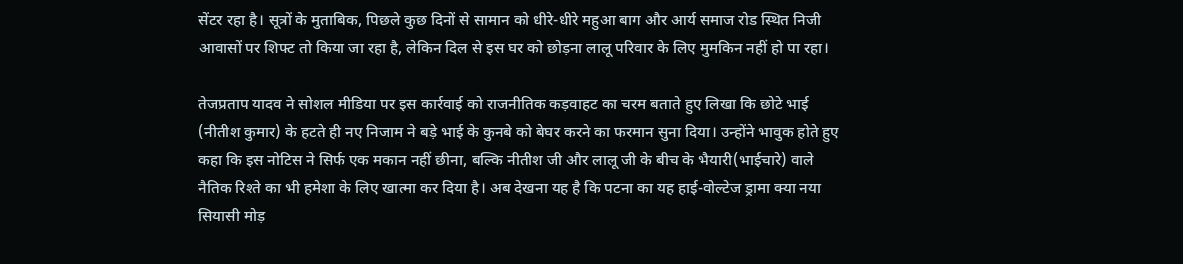सेंटर रहा है। सूत्रों के मुताबिक, पिछले कुछ दिनों से सामान को धीरे-धीरे महुआ बाग और आर्य समाज रोड स्थित निजी आवासों पर शिफ्ट तो किया जा रहा है, लेकिन दिल से इस घर को छोड़ना लालू परिवार के लिए मुमकिन नहीं हो पा रहा।

तेजप्रताप यादव ने सोशल मीडिया पर इस कार्रवाई को राजनीतिक कड़वाहट का चरम बताते हुए लिखा कि छोटे भाई (नीतीश कुमार) के हटते ही नए निजाम ने बड़े भाई के कुनबे को बेघर करने का फरमान सुना दिया। उन्होंने भावुक होते हुए कहा कि इस नोटिस ने सिर्फ एक मकान नहीं छीना, बल्कि नीतीश जी और लालू जी के बीच के भैयारी(भाईचारे) वाले नैतिक रिश्ते का भी हमेशा के लिए खात्मा कर दिया है। अब देखना यह है कि पटना का यह हाई-वोल्टेज ड्रामा क्या नया सियासी मोड़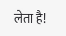लेता है!